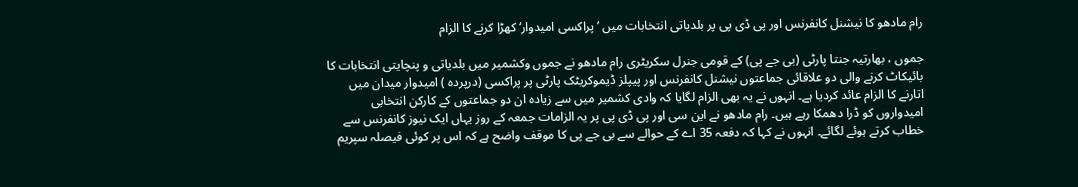رام مادھو کا نیشنل کانفرنس اور پی ڈی پی پر بلدیاتی انتخابات میں ’پراکسی امیدوار‘ کھڑا کرنے کا الزام

جموں ، بھارتیہ جنتا پارٹی (بی جے پی) کے قومی جنرل سکریٹری رام مادھو نے جموں وکشمیر میں بلدیاتی و پنچایتی انتخابات کا بائیکاٹ کرنے والی دو علاقائی جماعتوں نیشنل کانفرنس اور پیپلز ڈیموکریٹک پارٹی پر پراکسی (درپردہ ) امیدوار میدان میں اتارنے کا الزام عائد کردیا ہے۔ انہوں نے یہ بھی الزام لگایا کہ وادی کشمیر میں سے زیادہ ان دو جماعتوں کے کارکن انتخابی امیدواروں کو ڈرا دھمکا رہے ہیں۔ رام مادھو نے این سی اور پی ڈی پی پر یہ الزامات جمعہ کے روز یہاں ایک نیوز کانفرنس سے خطاب کرتے ہوئے لگائے۔ انہوں نے کہا کہ دفعہ 35 اے کے حوالے سے بی جے پی کا موقف واضح ہے کہ اس پر کوئی فیصلہ سپریم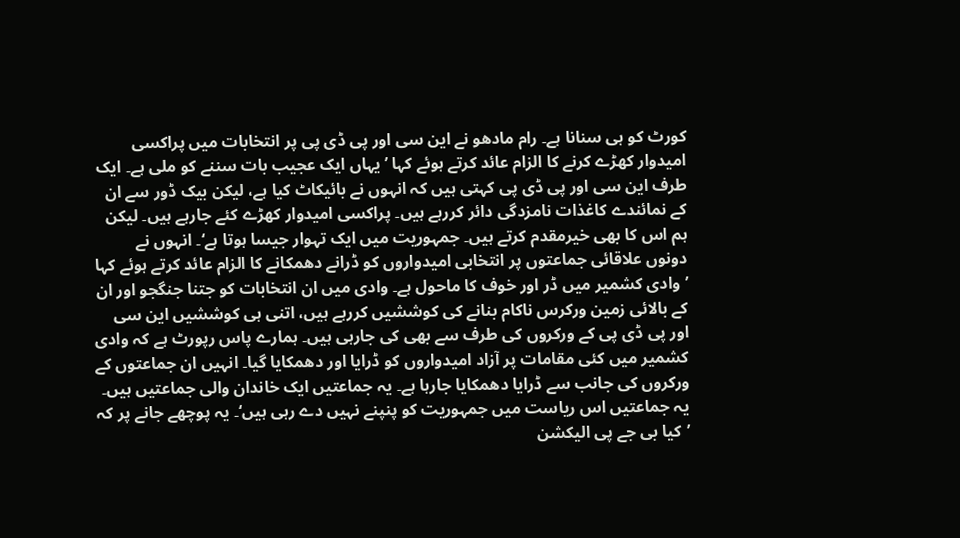کورٹ کو ہی سنانا ہے۔ رام مادھو نے این سی اور پی ڈی پی پر انتخابات میں پراکسی امیدوار کھڑے کرنے کا الزام عائد کرتے ہوئے کہا ’یہاں ایک عجیب بات سننے کو ملی ہے۔ ایک طرف این سی اور پی ڈی پی کہتی ہیں کہ انہوں نے بائیکاٹ کیا ہے، لیکن بیک ڈور سے ان کے نمائندے کاغذات نامزدگی دائر کررہے ہیں۔ پراکسی امیدوار کھڑے کئے جارہے ہیں۔ لیکن ہم اس کا بھی خیرمقدم کرتے ہیں۔ جمہوریت میں ایک تہوار جیسا ہوتا ہے‘۔ انہوں نے دونوں علاقائی جماعتوں پر انتخابی امیدواروں کو ڈرانے دھمکانے کا الزام عائد کرتے ہوئے کہا ’وادی کشمیر میں ڈر اور خوف کا ماحول ہے۔ وادی میں ان انتخابات کو جتنا جنگجو اور ان کے بالائی زمین ورکرس ناکام بنانے کی کوششیں کررہے ہیں، اتنی ہی کوششیں این سی اور پی ڈی پی کے ورکروں کی طرف سے بھی کی جارہی ہیں۔ ہمارے پاس رپورٹ ہے کہ وادی کشمیر میں کئی مقامات پر آزاد امیدواروں کو ڈرایا اور دھمکایا گیا۔ انہیں ان جماعتوں کے ورکروں کی جانب سے ڈرایا دھمکایا جارہا ہے۔ یہ جماعتیں ایک خاندان والی جماعتیں ہیں۔ یہ جماعتیں اس ریاست میں جمہوریت کو پنپنے نہیں دے رہی ہیں‘۔ یہ پوچھے جانے پر کہ ’کیا بی جے پی الیکشن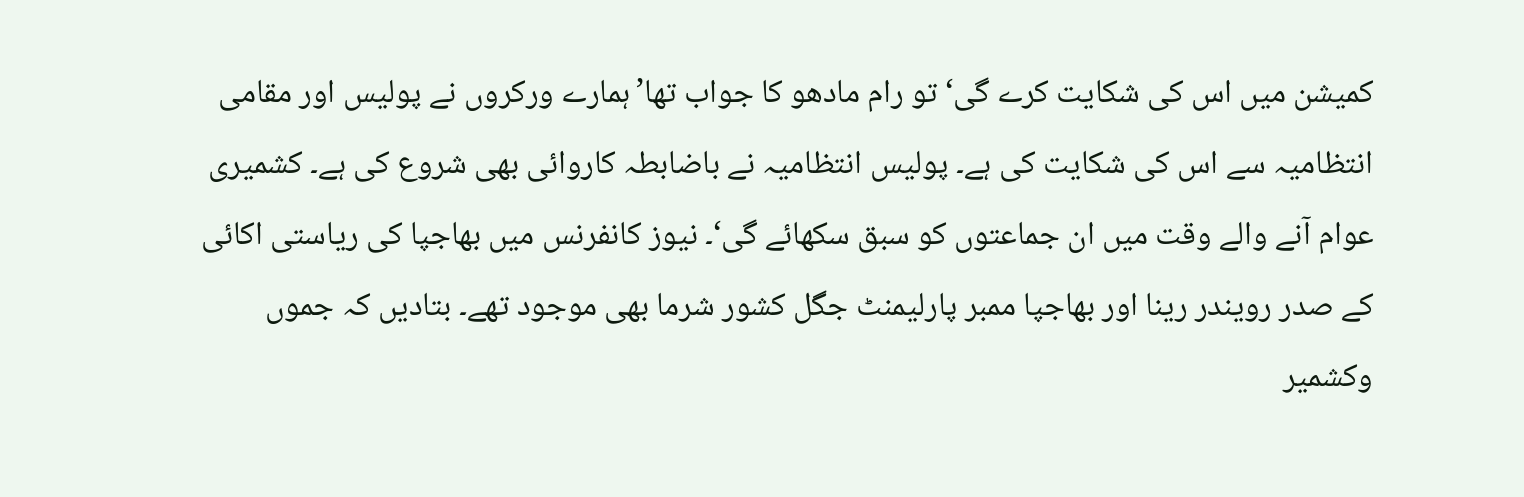کمیشن میں اس کی شکایت کرے گی‘ تو رام مادھو کا جواب تھا’ہمارے ورکروں نے پولیس اور مقامی انتظامیہ سے اس کی شکایت کی ہے۔ پولیس انتظامیہ نے باضابطہ کاروائی بھی شروع کی ہے۔ کشمیری عوام آنے والے وقت میں ان جماعتوں کو سبق سکھائے گی‘۔ نیوز کانفرنس میں بھاجپا کی ریاستی اکائی کے صدر رویندر رینا اور بھاجپا ممبر پارلیمنٹ جگل کشور شرما بھی موجود تھے۔ بتادیں کہ جموں وکشمیر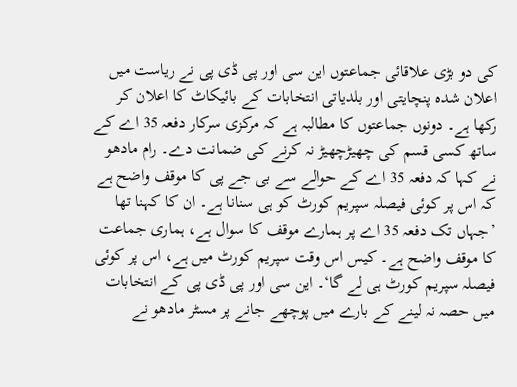کی دو بڑی علاقائی جماعتوں این سی اور پی ڈی پی نے ریاست میں اعلان شدہ پنچایتی اور بلدیاتی انتخابات کے بائیکاٹ کا اعلان کر رکھا ہے۔ دونوں جماعتوں کا مطالبہ ہے کہ مرکزی سرکار دفعہ 35 اے کے ساتھ کسی قسم کی چھیڑچھیڑ نہ کرنے کی ضمانت دے۔ رام مادھو نے کہا کہ دفعہ 35 اے کے حوالے سے بی جے پی کا موقف واضح ہے کہ اس پر کوئی فیصلہ سپریم کورٹ کو ہی سنانا ہے۔ ان کا کہنا تھا ’جہاں تک دفعہ 35 اے پر ہمارے موقف کا سوال ہے، ہماری جماعت کا موقف واضح ہے۔ کیس اس وقت سپریم کورٹ میں ہے، اس پر کوئی فیصلہ سپریم کورٹ ہی لے گا‘۔ این سی اور پی ڈی پی کے انتخابات میں حصہ نہ لینے کے بارے میں پوچھے جانے پر مسٹر مادھو نے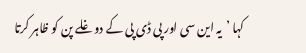کہا ’یہ این سی اور پی ڈی پی کے دوغلے پن کو ظاہر کرتا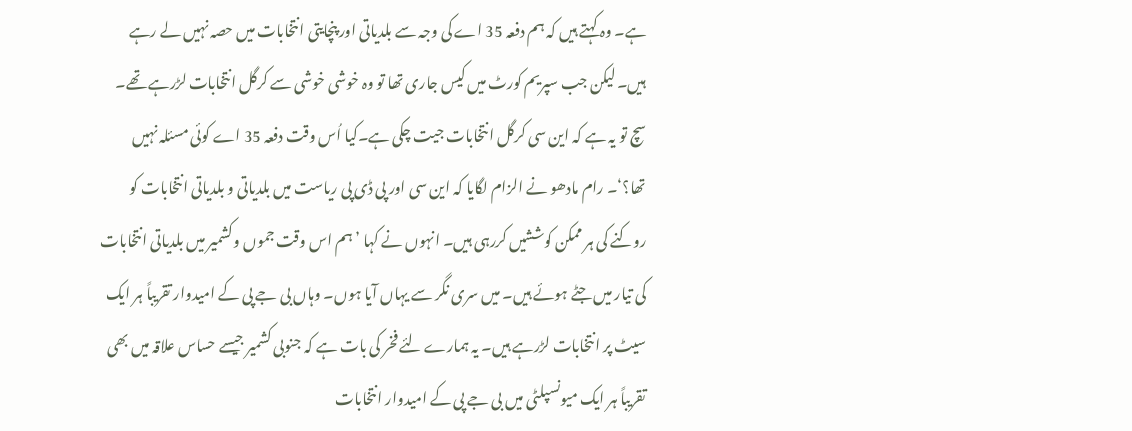ہے۔ وہ کہتے ہیں کہ ہم دفعہ 35 اے کی وجہ سے بلدیاتی اور پنچایتی انتخابات میں حصہ نہیں لے رہے ہیں۔ لیکن جب سپریم کورٹ میں کیس جاری تھا تو وہ خوشی خوشی سے کرگل انتخابات لڑرہے تھے۔ سچ تو یہ ہے کہ این سی کرگل انتخابات جیت چکی ہے۔کیا اُس وقت دفعہ 35 اے کوئی مسئلہ نہیں تھا؟‘۔ رام مادھو نے الزام لگایا کہ این سی اور پی ڈی پی ریاست میں بلدیاتی و بلدیاتی انتخابات کو روکنے کی ہر ممکن کوششیں کررہی ہیں۔ انہوں نے کہا ’ہم اس وقت جموں وکشمیر میں بلدیاتی انتخابات کی تیار میں جٹے ہوئے ہیں۔ میں سری نگر سے یہاں آیا ہوں۔ وہاں بی جے پی کے امیدوار تقریباً ہر ایک سیٹ پر انتخابات لڑرہے ہیں۔ یہ ہمارے لئے فخر کی بات ہے کہ جنوبی کشمیر جیسے حساس علاقہ میں بھی تقریباً ہر ایک میونسپلٹی میں بی جے پی کے امیدوار انتخابات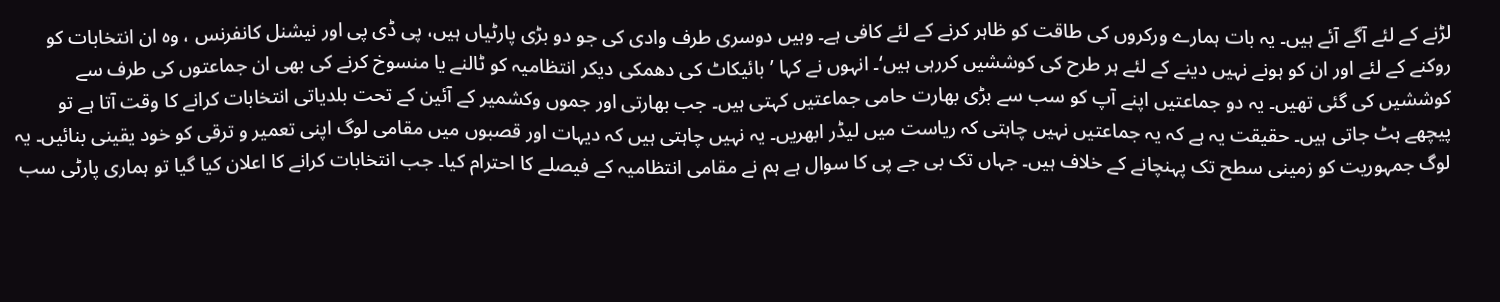لڑنے کے لئے آگے آئے ہیں۔ یہ بات ہمارے ورکروں کی طاقت کو ظاہر کرنے کے لئے کافی ہے۔ وہیں دوسری طرف وادی کی جو دو بڑی پارٹیاں ہیں، پی ڈی پی اور نیشنل کانفرنس ، وہ ان انتخابات کو روکنے کے لئے اور ان کو ہونے نہیں دینے کے لئے ہر طرح کی کوششیں کررہی ہیں‘۔ انہوں نے کہا ’ بائیکاٹ کی دھمکی دیکر انتظامیہ کو ٹالنے یا منسوخ کرنے کی بھی ان جماعتوں کی طرف سے کوششیں کی گئی تھیں۔ یہ دو جماعتیں اپنے آپ کو سب سے بڑی بھارت حامی جماعتیں کہتی ہیں۔ جب بھارتی اور جموں وکشمیر کے آئین کے تحت بلدیاتی انتخابات کرانے کا وقت آتا ہے تو پیچھے ہٹ جاتی ہیں۔ حقیقت یہ ہے کہ یہ جماعتیں نہیں چاہتی کہ ریاست میں لیڈر ابھریں۔ یہ نہیں چاہتی ہیں کہ دیہات اور قصبوں میں مقامی لوگ اپنی تعمیر و ترقی کو خود یقینی بنائیں۔ یہ لوگ جمہوریت کو زمینی سطح تک پہنچانے کے خلاف ہیں۔ جہاں تک بی جے پی کا سوال ہے ہم نے مقامی انتظامیہ کے فیصلے کا احترام کیا۔ جب انتخابات کرانے کا اعلان کیا گیا تو ہماری پارٹی سب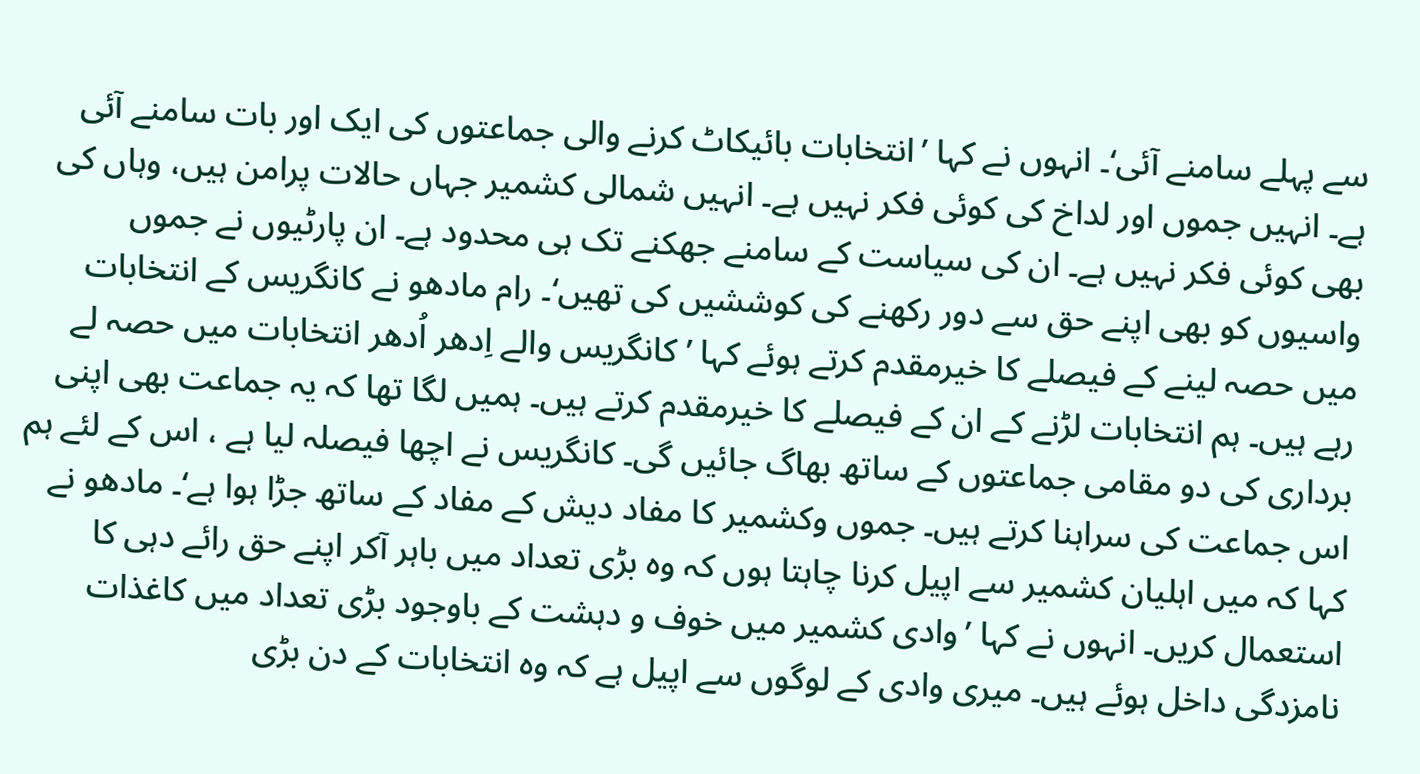سے پہلے سامنے آئی‘۔ انہوں نے کہا ’انتخابات بائیکاٹ کرنے والی جماعتوں کی ایک اور بات سامنے آئی ہے۔ انہیں جموں اور لداخ کی کوئی فکر نہیں ہے۔ انہیں شمالی کشمیر جہاں حالات پرامن ہیں، وہاں کی بھی کوئی فکر نہیں ہے۔ ان کی سیاست کے سامنے جھکنے تک ہی محدود ہے۔ ان پارٹیوں نے جموں واسیوں کو بھی اپنے حق سے دور رکھنے کی کوششیں کی تھیں‘۔ رام مادھو نے کانگریس کے انتخابات میں حصہ لینے کے فیصلے کا خیرمقدم کرتے ہوئے کہا ’کانگریس والے اِدھر اُدھر انتخابات میں حصہ لے رہے ہیں۔ ہم انتخابات لڑنے کے ان کے فیصلے کا خیرمقدم کرتے ہیں۔ ہمیں لگا تھا کہ یہ جماعت بھی اپنی برداری کی دو مقامی جماعتوں کے ساتھ بھاگ جائیں گی۔ کانگریس نے اچھا فیصلہ لیا ہے ، اس کے لئے ہم اس جماعت کی سراہنا کرتے ہیں۔ جموں وکشمیر کا مفاد دیش کے مفاد کے ساتھ جڑا ہوا ہے‘۔ مادھو نے کہا کہ میں اہلیان کشمیر سے اپیل کرنا چاہتا ہوں کہ وہ بڑی تعداد میں باہر آکر اپنے حق رائے دہی کا استعمال کریں۔ انہوں نے کہا ’وادی کشمیر میں خوف و دہشت کے باوجود بڑی تعداد میں کاغذات نامزدگی داخل ہوئے ہیں۔ میری وادی کے لوگوں سے اپیل ہے کہ وہ انتخابات کے دن بڑی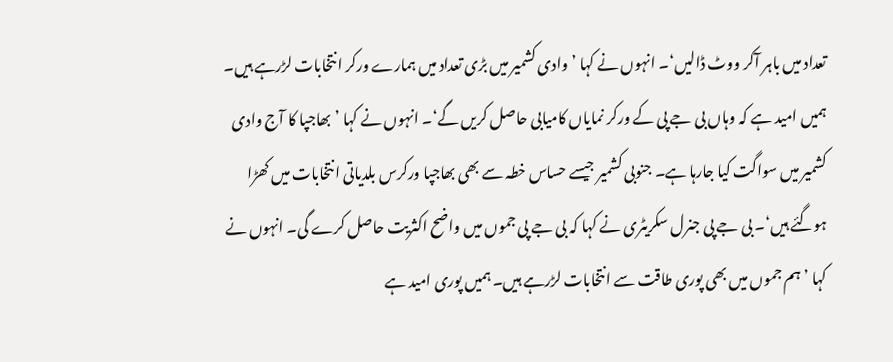تعداد میں باہر آکر ووٹ ڈالیں‘۔ انہوں نے کہا ’وادی کشمیر میں بڑی تعداد میں ہمارے ورکر انتخابات لڑرہے ہیں۔ ہمیں امید ہے کہ وہاں بی جے پی کے ورکر نمایاں کامیابی حاصل کریں گے‘۔ انہوں نے کہا ’بھاجپا کا آج وادی کشمیر میں سواگت کیا جارہا ہے۔ جنوبی کشمیر جیسے حساس خطہ سے بھی بھاجپا ورکرس بلدیاتی انتخابات میں کھڑا ہوگئے ہیں‘۔ بی جے پی جنرل سکریٹری نے کہا کہ بی جے پی جموں میں واضح اکثریت حاصل کرے گی۔ انہوں نے کہا ’ہم جموں میں بھی پوری طاقت سے انتخابات لڑرہے ہیں۔ ہمیں پوری امید ہے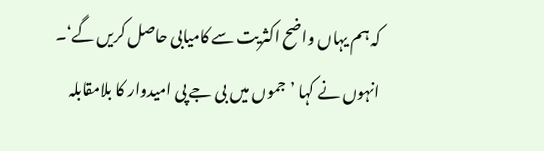کہ ہم یہاں واضح اکثریت سے کامیابی حاصل کریں گے‘۔ انہوں نے کہا ’جموں میں بی جے پی امیدوار کا بلامقابلہ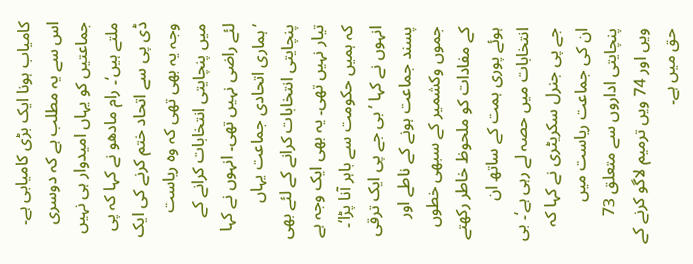کامیاب ہونا ایک بڑی کامیابی ہے۔ اس سے یہ مطلب ہے کہ دوسری جماعتیں کو یہاں امیدوار ہی نہیں ملتے ہیں‘۔ رام مادھو نے کہا کہ پی ڈی پی سے اتحاد ختم کرنے کی ایک وجہ یہ بھی تھی کہ وہ ریاست میں پنچایتی انتخابات کرانے کے لئے راضی نہیں تھی۔ انہوں نے کہا ’ہماری اتحادی جماعت یہاں پنچایتی انتخابات کرانے کے لئے بھی تیار نہیں تھی۔ یہ بھی ایک وجہ ہے کہ ہمیں حکومت سے باہر آنا پڑا‘۔ انہوں نے کہا ’بی جے پی ایک ترقی پسند جماعت ہونے کے ناطے اور جموں وکشمیر کے سبھی خطوں کے مفادات کو ملحوظ خاطر رکھتے ہوئے پوری ہمت کے ساتھ ان انتخابات میں حصہ لے رہی ہے‘۔ بی جے پی جنرل سکریٹری نے کہا کہ ان کی جماعت ریاست میں پنچایتی اداروں سے متعلق 73 ویں اور 74 ویں ترمیم لاگو کرنے کے حق میں ہے۔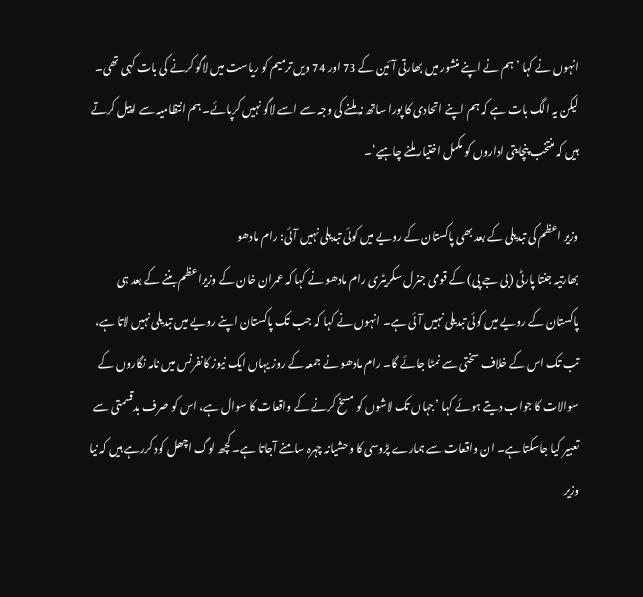انہوں نے کہا ’ہم نے اپنے منشور میں بھارتی آئین کے 73 اور 74 ویں ترمیم کو ریاست میں لاگو کرنے کی بات کہی تھی۔ لیکن یہ الگ بات ہے کہ ہم اپنے اتحادی کا پورا ساتھ نہ ملنے کی وجہ سے اسے لاگو نہیں کرپائے۔ ہم انتظامیہ سے اپیل کرتے ہیں کہ منتخب پنچایتی اداروں کو مکمل اختیار ملنے چاہیے‘۔

وزیر اعظم کی تبدیلی کے بعد بھی پاکستان کے رویے میں کوئی تبدیلی نہیں آئی: رام مادھو
بھارتیہ جنتا پارٹی (بی جے پی) کے قومی جنرل سکریٹری رام مادھو نے کہا کہ عمران خان کے وزیراعظم بننے کے بعد ہی پاکستان کے رویے میں کوئی تبدیلی نہیں آئی ہے۔ انہوں نے کہا کہ جب تک پاکستان اپنے رویے میں تبدیلی نہیں لاتا ہے، تب تک اس کے خلاف سختی سے نمٹا جائے گا۔ رام مادھو نے جمعہ کے روز یہاں ایک نیوز کانفرنس میں نامہ نگاروں کے سوالات کا جواب دیتے ہوئے کہا ’جہاں تک لاشوں کو مسخ کرنے کے واقعات کا سوال ہے، اس کو صرف بدقسمتی سے تعبیر کیا جاسکتا ہے۔ ان واقعات سے ہمارے پڑوسی کا وحشیانہ چہرہ سامنے آجاتا ہے۔ کچھ لوگ اچھل کود کررہے ہیں کہ نیا وزیر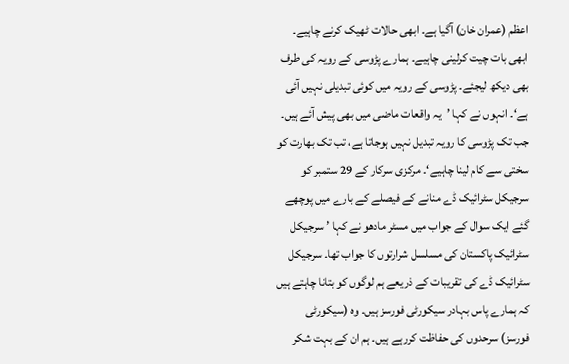اعظم (عمران خان) آگیا ہے۔ ابھی حالات ٹھیک کرنے چاہیے۔ ابھی بات چیت کرلینی چاہیے۔ ہمارے پڑوسی کے رویہ کی طرف بھی دیکھ لیجئے۔ پڑوسی کے رویہ میں کوئی تبدیلی نہیں آئی ہے‘۔ انہوں نے کہا ’یہ واقعات ماضی میں بھی پیش آئے ہیں۔ جب تک پڑوسی کا رویہ تبدیل نہیں ہوجاتا ہے، تب تک بھارت کو سختی سے کام لینا چاہیے‘۔ مرکزی سرکار کے 29 ستمبر کو سرجیکل سٹرائیک ڈے منانے کے فیصلے کے بارے میں پوچھے گئے ایک سوال کے جواب میں مسٹر مادھو نے کہا ’ سرجیکل سٹرائیک پاکستان کی مسلسل شرارتوں کا جواب تھا۔ سرجیکل سٹرائیک ڈے کی تقریبات کے ذریعے ہم لوگوں کو بتانا چاہتے ہیں کہ ہمارے پاس بہادر سیکورٹی فورسز ہیں۔ وہ (سیکورٹی فورسز) سرحدوں کی حفاظت کررہے ہیں۔ ہم ان کے بہت شکر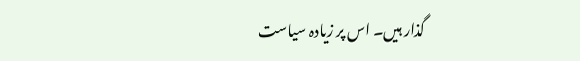گذار ہیں۔ اس پر زیادہ سیاست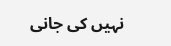نہیں کی جانی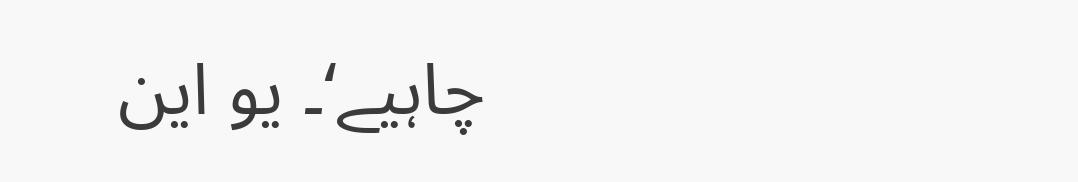چاہیے‘۔ یو این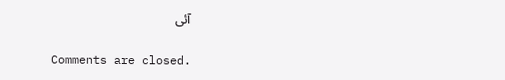آئی

Comments are closed.